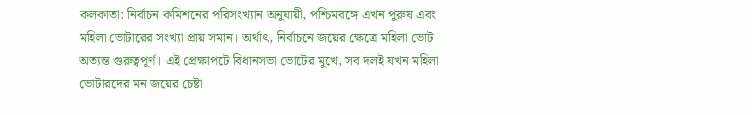কলকাতা: নির্বাচন কমিশনের পরিসংখ্যান অনুযায়ী, পশ্চিমবঙ্গে এখন পুরুষ এবং মহিলা ভোটারের সংখ্যা প্রায় সমান। অর্থাৎ, নির্বাচনে জয়ের ক্ষেত্রে মহিলা ভোট অত্যন্ত গুরুত্বপূর্ণ। এই প্রেক্ষাপটে বিধানসভা ভোটের মুখে, সব দলই যখন মহিলা ভোটারদের মন জয়ের চেষ্টা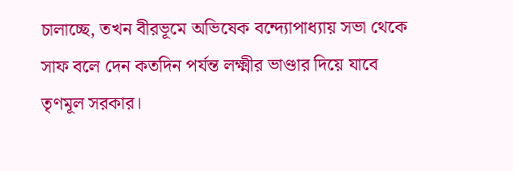চালাচ্ছে, তখন বীরভূমে অভিষেক বন্দ্যোপাধ্যায় সভা থেকে সাফ বলে দেন কতদিন পর্যন্ত লক্ষ্মীর ভাণ্ডার দিয়ে যাবে তৃণমূল সরকার।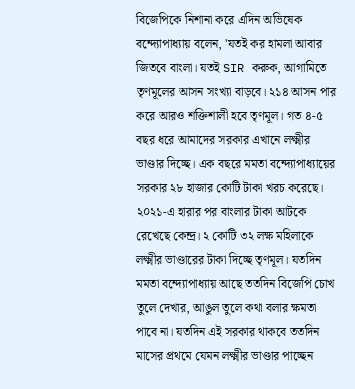বিজেপিকে নিশানা করে এদিন অভিষেক বন্দ্যোপাধ্যায় বলেন, 'যতই কর হামলা আবার জিতবে বাংলা। যতই SIR করুক, আগামিতে তৃণমূলের আসন সংখ্যা বাড়বে। ২১৪ আসন পার করে আরও শক্তিশালী হবে তৃণমূল। গত ৪-৫ বছর ধরে আমাদের সরকার এখানে লক্ষ্মীর ভাণ্ডার দিচ্ছে। এক বছরে মমতা বন্দ্যোপাধ্যায়ের সরকার ২৮ হাজার কোটি টাকা খরচ করেছে। ২০২১-এ হারার পর বাংলার টাকা আটকে রেখেছে কেন্দ্র। ২ কোটি ৩২ লক্ষ মহিলাকে লক্ষ্মীর ভাণ্ডারের টাকা দিচ্ছে তৃণমূল। যতদিন মমতা বন্দ্যোপাধ্যায় আছে ততদিন বিজেপি চোখ তুলে দেখার, আঙুল তুলে কথা বলার ক্ষমতা পাবে না। যতদিন এই সরকার থাকবে ততদিন মাসের প্রথমে যেমন লক্ষ্মীর ভাণ্ডার পাচ্ছেন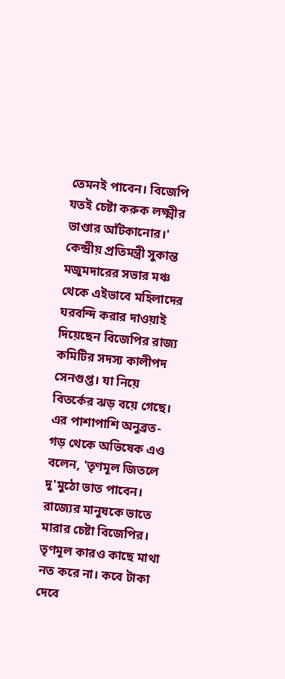তেমনই পাবেন। বিজেপি যতই চেষ্টা করুক লক্ষ্মীর ভাণ্ডার আঁটকানোর।'
কেন্দ্রীয় প্রতিমন্ত্রী সুকান্ত মজুমদারের সভার মঞ্চ থেকে এইভাবে মহিলাদের ঘরবন্দি করার দাওয়াই দিয়েছেন বিজেপির রাজ্য কমিটির সদস্য কালীপদ সেনগুপ্ত। যা নিয়ে বিতর্কের ঝড় বয়ে গেছে।
এর পাশাপাশি অনুব্রত-গড় থেকে অভিষেক এও বলেন, 'তৃণমূল জিতলে দু'মুঠো ভাত পাবেন। রাজ্যের মানুষকে ভাতে মারার চেষ্টা বিজেপির। তৃণমূল কারও কাছে মাথা নত করে না। কবে টাকা দেবে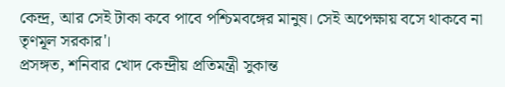কেন্দ্র, আর সেই টাকা কবে পাবে পশ্চিমবঙ্গের মানুষ। সেই অপেক্ষায় বসে থাকবে না তৃণমূল সরকার'।
প্রসঙ্গত, শনিবার খোদ কেন্দ্রীয় প্রতিমন্ত্রী সুকান্ত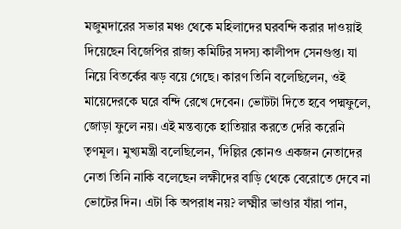মজুমদারের সভার মঞ্চ থেকে মহিলাদের ঘরবন্দি করার দাওয়াই দিয়েছেন বিজেপির রাজ্য কমিটির সদস্য কালীপদ সেনগুপ্ত। যা নিয়ে বিতর্কের ঝড় বয়ে গেছে। কারণ তিনি বলেছিলেন, ওই মায়েদেরকে ঘরে বন্দি রেখে দেবেন। ভোটটা দিতে হবে পদ্মফুলে, জোড়া ফুলে নয়। এই মন্তব্যকে হাতিয়ার করতে দেরি করেনি তৃণমূল। মুখ্যমন্ত্রী বলেছিলেন, 'দিল্লির কোনও একজন নেতাদের নেতা তিনি নাকি বলেছেন লক্ষীদের বাড়ি থেকে বেরোতে দেবে না ভোটের দিন। এটা কি অপরাধ নয়? লক্ষ্মীর ভাণ্ডার যাঁরা পান,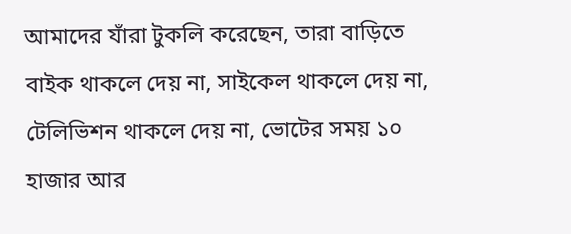আমাদের যাঁরা টুকলি করেছেন, তারা বাড়িতে বাইক থাকলে দেয় না, সাইকেল থাকলে দেয় না, টেলিভিশন থাকলে দেয় না, ভোটের সময় ১০ হাজার আর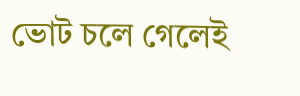ভোট চলে গেলেই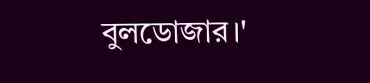বুলডোজার।'